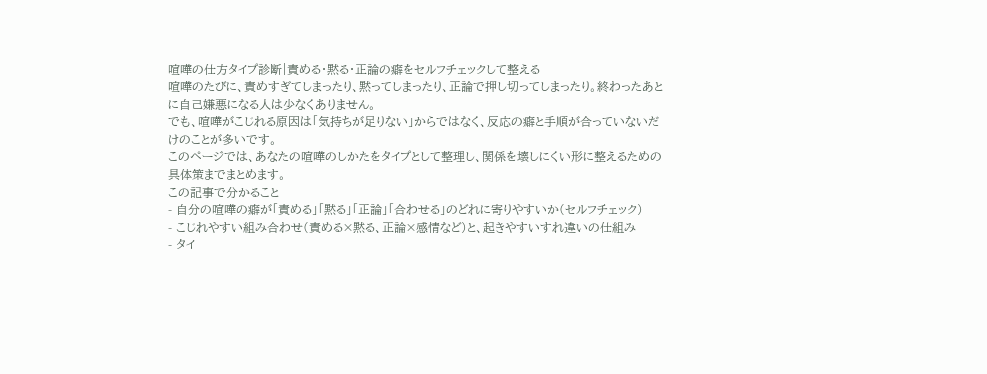喧嘩の仕方タイプ診断|責める・黙る・正論の癖をセルフチェックして整える
喧嘩のたびに、責めすぎてしまったり、黙ってしまったり、正論で押し切ってしまったり。終わったあとに自己嫌悪になる人は少なくありません。
でも、喧嘩がこじれる原因は「気持ちが足りない」からではなく、反応の癖と手順が合っていないだけのことが多いです。
このページでは、あなたの喧嘩のしかたをタイプとして整理し、関係を壊しにくい形に整えるための具体策までまとめます。
この記事で分かること
- 自分の喧嘩の癖が「責める」「黙る」「正論」「合わせる」のどれに寄りやすいか(セルフチェック)
- こじれやすい組み合わせ(責める×黙る、正論×感情など)と、起きやすいすれ違いの仕組み
- タイ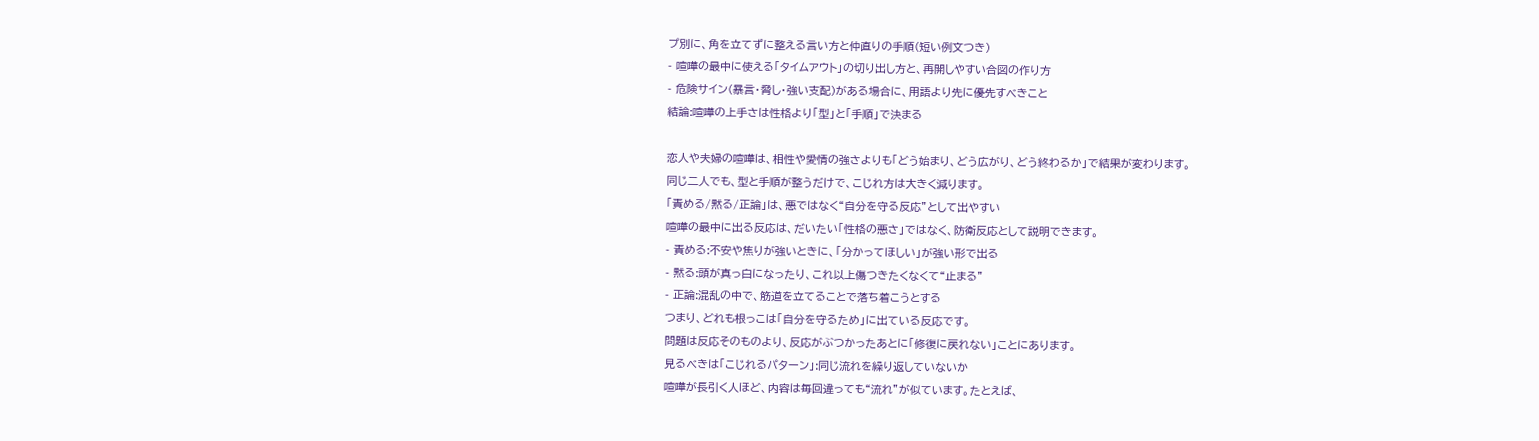プ別に、角を立てずに整える言い方と仲直りの手順(短い例文つき)
- 喧嘩の最中に使える「タイムアウト」の切り出し方と、再開しやすい合図の作り方
- 危険サイン(暴言・脅し・強い支配)がある場合に、用語より先に優先すべきこと
結論:喧嘩の上手さは性格より「型」と「手順」で決まる

恋人や夫婦の喧嘩は、相性や愛情の強さよりも「どう始まり、どう広がり、どう終わるか」で結果が変わります。
同じ二人でも、型と手順が整うだけで、こじれ方は大きく減ります。
「責める/黙る/正論」は、悪ではなく“自分を守る反応”として出やすい
喧嘩の最中に出る反応は、だいたい「性格の悪さ」ではなく、防衛反応として説明できます。
- 責める:不安や焦りが強いときに、「分かってほしい」が強い形で出る
- 黙る:頭が真っ白になったり、これ以上傷つきたくなくて“止まる”
- 正論:混乱の中で、筋道を立てることで落ち着こうとする
つまり、どれも根っこは「自分を守るため」に出ている反応です。
問題は反応そのものより、反応がぶつかったあとに「修復に戻れない」ことにあります。
見るべきは「こじれるパターン」:同じ流れを繰り返していないか
喧嘩が長引く人ほど、内容は毎回違っても“流れ”が似ています。たとえば、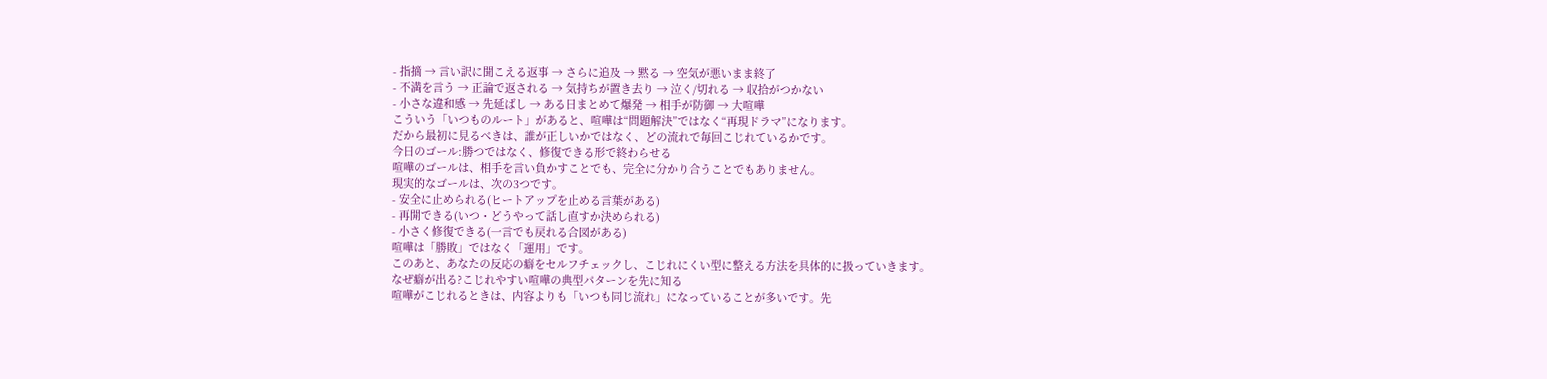- 指摘 → 言い訳に聞こえる返事 → さらに追及 → 黙る → 空気が悪いまま終了
- 不満を言う → 正論で返される → 気持ちが置き去り → 泣く/切れる → 収拾がつかない
- 小さな違和感 → 先延ばし → ある日まとめて爆発 → 相手が防御 → 大喧嘩
こういう「いつものルート」があると、喧嘩は“問題解決”ではなく“再現ドラマ”になります。
だから最初に見るべきは、誰が正しいかではなく、どの流れで毎回こじれているかです。
今日のゴール:勝つではなく、修復できる形で終わらせる
喧嘩のゴールは、相手を言い負かすことでも、完全に分かり合うことでもありません。
現実的なゴールは、次の3つです。
- 安全に止められる(ヒートアップを止める言葉がある)
- 再開できる(いつ・どうやって話し直すか決められる)
- 小さく修復できる(一言でも戻れる合図がある)
喧嘩は「勝敗」ではなく「運用」です。
このあと、あなたの反応の癖をセルフチェックし、こじれにくい型に整える方法を具体的に扱っていきます。
なぜ癖が出る?こじれやすい喧嘩の典型パターンを先に知る
喧嘩がこじれるときは、内容よりも「いつも同じ流れ」になっていることが多いです。先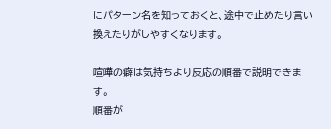にパターン名を知っておくと、途中で止めたり言い換えたりがしやすくなります。

喧嘩の癖は気持ちより反応の順番で説明できます。
順番が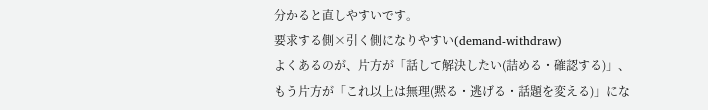分かると直しやすいです。
要求する側×引く側になりやすい(demand-withdraw)
よくあるのが、片方が「話して解決したい(詰める・確認する)」、もう片方が「これ以上は無理(黙る・逃げる・話題を変える)」にな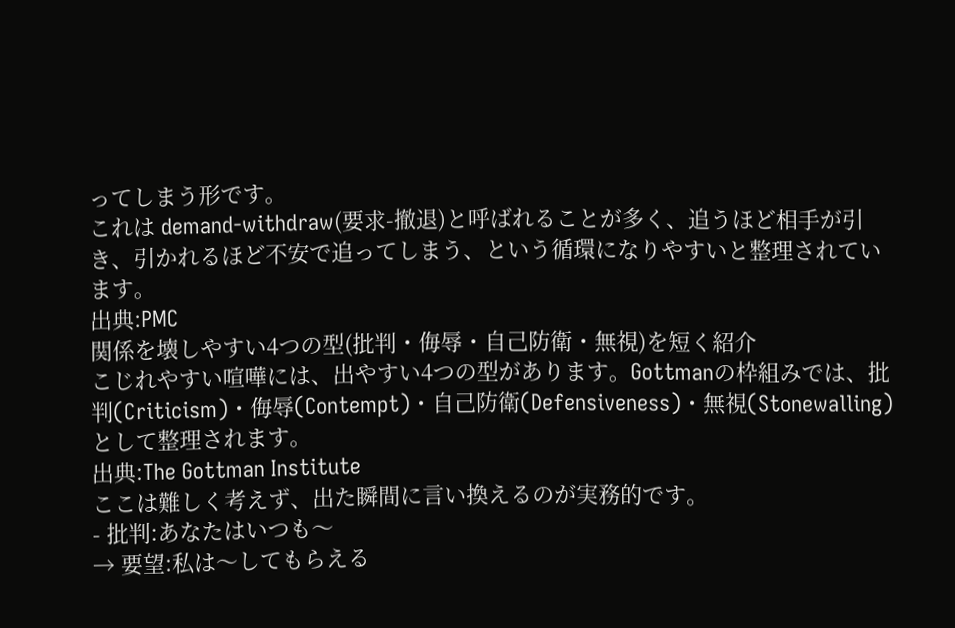ってしまう形です。
これは demand-withdraw(要求-撤退)と呼ばれることが多く、追うほど相手が引き、引かれるほど不安で追ってしまう、という循環になりやすいと整理されています。
出典:PMC
関係を壊しやすい4つの型(批判・侮辱・自己防衛・無視)を短く紹介
こじれやすい喧嘩には、出やすい4つの型があります。Gottmanの枠組みでは、批判(Criticism)・侮辱(Contempt)・自己防衛(Defensiveness)・無視(Stonewalling)として整理されます。
出典:The Gottman Institute
ここは難しく考えず、出た瞬間に言い換えるのが実務的です。
- 批判:あなたはいつも〜
→ 要望:私は〜してもらえる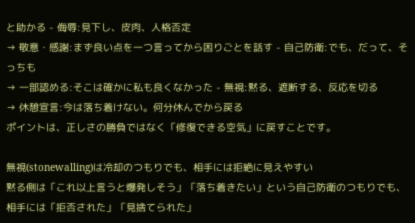と助かる - 侮辱:見下し、皮肉、人格否定
→ 敬意・感謝:まず良い点を一つ言ってから困りごとを話す - 自己防衛:でも、だって、そっちも
→ 一部認める:そこは確かに私も良くなかった - 無視:黙る、遮断する、反応を切る
→ 休憩宣言:今は落ち着けない。何分休んでから戻る
ポイントは、正しさの勝負ではなく「修復できる空気」に戻すことです。

無視(stonewalling)は冷却のつもりでも、相手には拒絶に見えやすい
黙る側は「これ以上言うと爆発しそう」「落ち着きたい」という自己防衛のつもりでも、相手には「拒否された」「見捨てられた」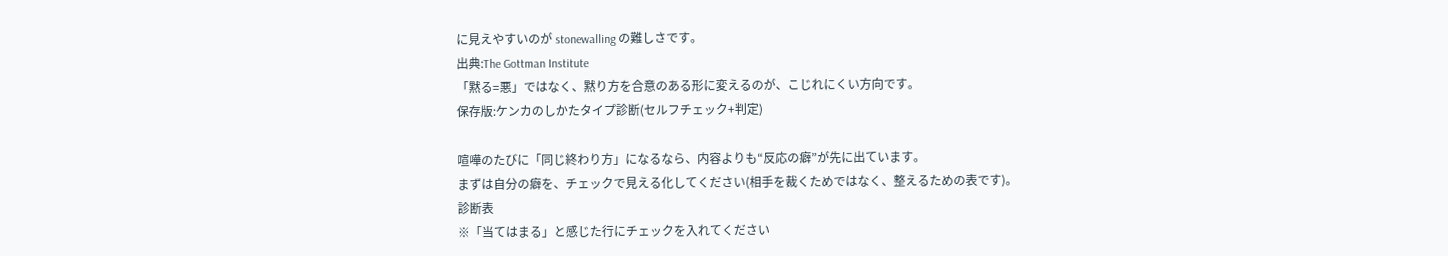に見えやすいのが stonewalling の難しさです。
出典:The Gottman Institute
「黙る=悪」ではなく、黙り方を合意のある形に変えるのが、こじれにくい方向です。
保存版:ケンカのしかたタイプ診断(セルフチェック+判定)

喧嘩のたびに「同じ終わり方」になるなら、内容よりも“反応の癖”が先に出ています。
まずは自分の癖を、チェックで見える化してください(相手を裁くためではなく、整えるための表です)。
診断表
※「当てはまる」と感じた行にチェックを入れてください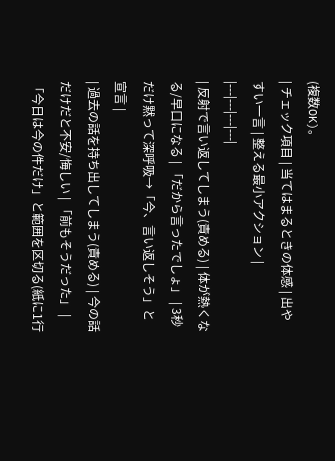(複数OK)。
| チェック項目 | 当てはまるときの体感 | 出やすい一言 | 整える最小アクション |
|---|---|---|---|
| 反射で言い返してしまう(責める) | 体が熱くなる/早口になる | 「だから言ったでしょ」 | 3秒だけ黙って深呼吸→「今、言い返しそう」と宣言 |
| 過去の話を持ち出してしまう(責める) | 今の話だけだと不安/悔しい | 「前もそうだった」 | 「今日は今の件だけ」と範囲を区切る(紙に1行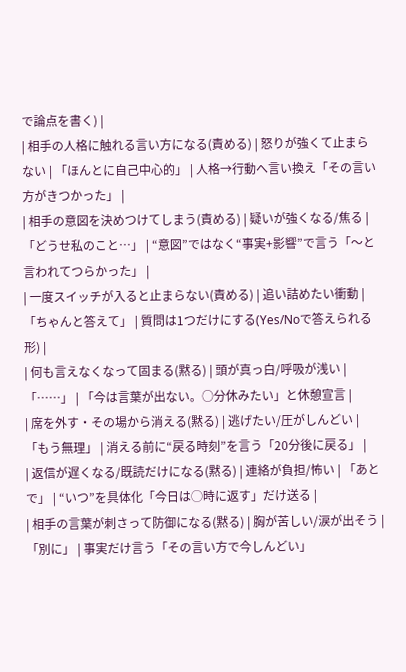で論点を書く) |
| 相手の人格に触れる言い方になる(責める) | 怒りが強くて止まらない | 「ほんとに自己中心的」 | 人格→行動へ言い換え「その言い方がきつかった」 |
| 相手の意図を決めつけてしまう(責める) | 疑いが強くなる/焦る | 「どうせ私のこと…」 | “意図”ではなく“事実+影響”で言う「〜と言われてつらかった」 |
| 一度スイッチが入ると止まらない(責める) | 追い詰めたい衝動 | 「ちゃんと答えて」 | 質問は1つだけにする(Yes/Noで答えられる形) |
| 何も言えなくなって固まる(黙る) | 頭が真っ白/呼吸が浅い | 「……」 | 「今は言葉が出ない。○分休みたい」と休憩宣言 |
| 席を外す・その場から消える(黙る) | 逃げたい/圧がしんどい | 「もう無理」 | 消える前に“戻る時刻”を言う「20分後に戻る」 |
| 返信が遅くなる/既読だけになる(黙る) | 連絡が負担/怖い | 「あとで」 | “いつ”を具体化「今日は◯時に返す」だけ送る |
| 相手の言葉が刺さって防御になる(黙る) | 胸が苦しい/涙が出そう | 「別に」 | 事実だけ言う「その言い方で今しんどい」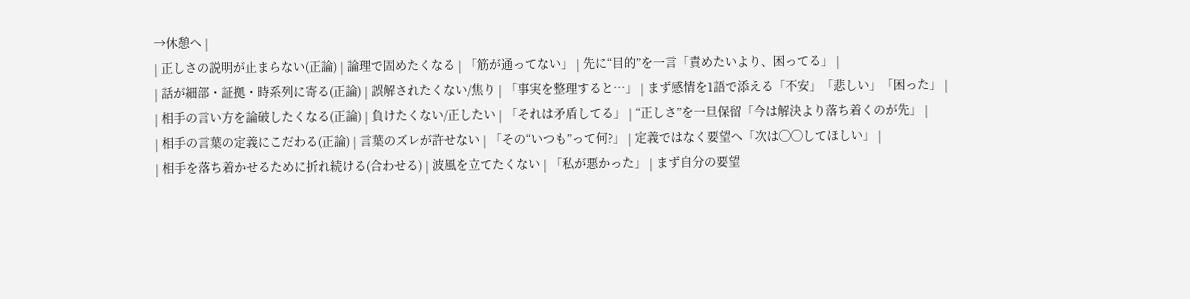→休憩へ |
| 正しさの説明が止まらない(正論) | 論理で固めたくなる | 「筋が通ってない」 | 先に“目的”を一言「責めたいより、困ってる」 |
| 話が細部・証拠・時系列に寄る(正論) | 誤解されたくない/焦り | 「事実を整理すると…」 | まず感情を1語で添える「不安」「悲しい」「困った」 |
| 相手の言い方を論破したくなる(正論) | 負けたくない/正したい | 「それは矛盾してる」 | “正しさ”を一旦保留「今は解決より落ち着くのが先」 |
| 相手の言葉の定義にこだわる(正論) | 言葉のズレが許せない | 「その“いつも”って何?」 | 定義ではなく要望へ「次は◯◯してほしい」 |
| 相手を落ち着かせるために折れ続ける(合わせる) | 波風を立てたくない | 「私が悪かった」 | まず自分の要望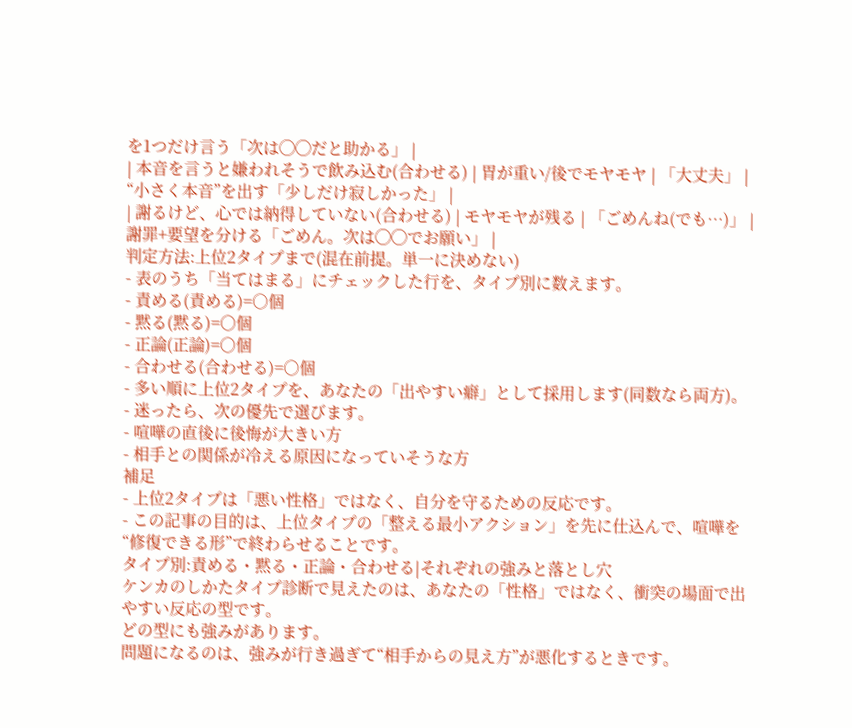を1つだけ言う「次は◯◯だと助かる」 |
| 本音を言うと嫌われそうで飲み込む(合わせる) | 胃が重い/後でモヤモヤ | 「大丈夫」 | “小さく本音”を出す「少しだけ寂しかった」 |
| 謝るけど、心では納得していない(合わせる) | モヤモヤが残る | 「ごめんね(でも…)」 | 謝罪+要望を分ける「ごめん。次は◯◯でお願い」 |
判定方法:上位2タイプまで(混在前提。単一に決めない)
- 表のうち「当てはまる」にチェックした行を、タイプ別に数えます。
- 責める(責める)=○個
- 黙る(黙る)=○個
- 正論(正論)=○個
- 合わせる(合わせる)=○個
- 多い順に上位2タイプを、あなたの「出やすい癖」として採用します(同数なら両方)。
- 迷ったら、次の優先で選びます。
- 喧嘩の直後に後悔が大きい方
- 相手との関係が冷える原因になっていそうな方
補足
- 上位2タイプは「悪い性格」ではなく、自分を守るための反応です。
- この記事の目的は、上位タイプの「整える最小アクション」を先に仕込んで、喧嘩を“修復できる形”で終わらせることです。
タイプ別:責める・黙る・正論・合わせる|それぞれの強みと落とし穴
ケンカのしかたタイプ診断で見えたのは、あなたの「性格」ではなく、衝突の場面で出やすい反応の型です。
どの型にも強みがあります。
問題になるのは、強みが行き過ぎて“相手からの見え方”が悪化するときです。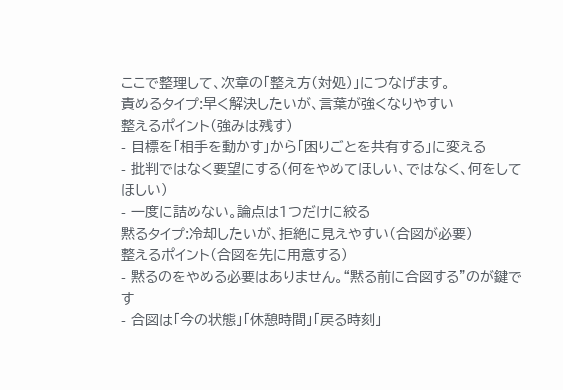ここで整理して、次章の「整え方(対処)」につなげます。
責めるタイプ:早く解決したいが、言葉が強くなりやすい
整えるポイント(強みは残す)
- 目標を「相手を動かす」から「困りごとを共有する」に変える
- 批判ではなく要望にする(何をやめてほしい、ではなく、何をしてほしい)
- 一度に詰めない。論点は1つだけに絞る
黙るタイプ:冷却したいが、拒絶に見えやすい(合図が必要)
整えるポイント(合図を先に用意する)
- 黙るのをやめる必要はありません。“黙る前に合図する”のが鍵です
- 合図は「今の状態」「休憩時間」「戻る時刻」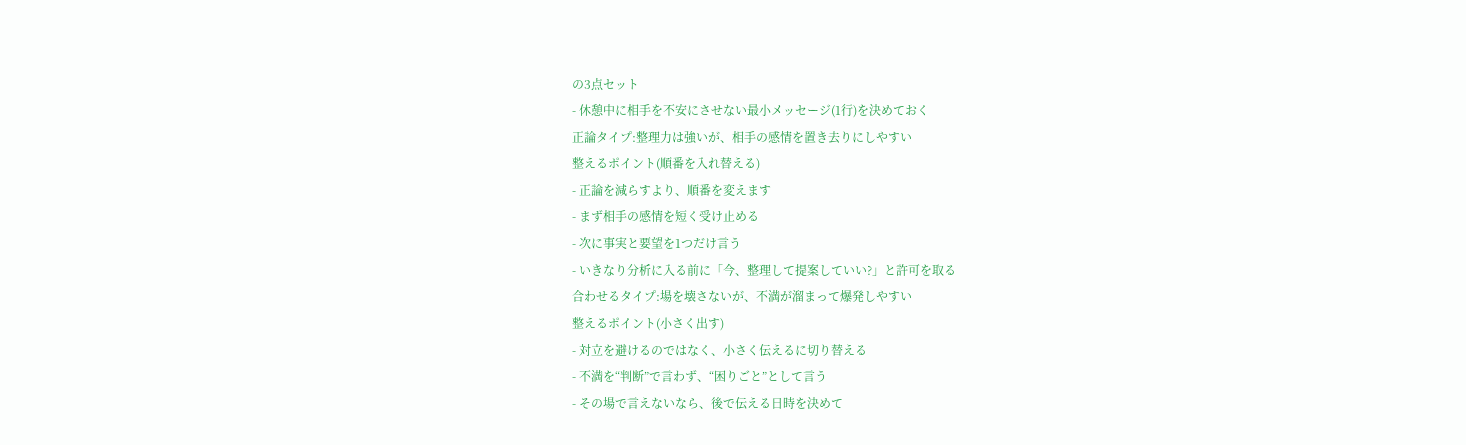の3点セット
- 休憩中に相手を不安にさせない最小メッセージ(1行)を決めておく
正論タイプ:整理力は強いが、相手の感情を置き去りにしやすい
整えるポイント(順番を入れ替える)
- 正論を減らすより、順番を変えます
- まず相手の感情を短く受け止める
- 次に事実と要望を1つだけ言う
- いきなり分析に入る前に「今、整理して提案していい?」と許可を取る
合わせるタイプ:場を壊さないが、不満が溜まって爆発しやすい
整えるポイント(小さく出す)
- 対立を避けるのではなく、小さく伝えるに切り替える
- 不満を“判断”で言わず、“困りごと”として言う
- その場で言えないなら、後で伝える日時を決めて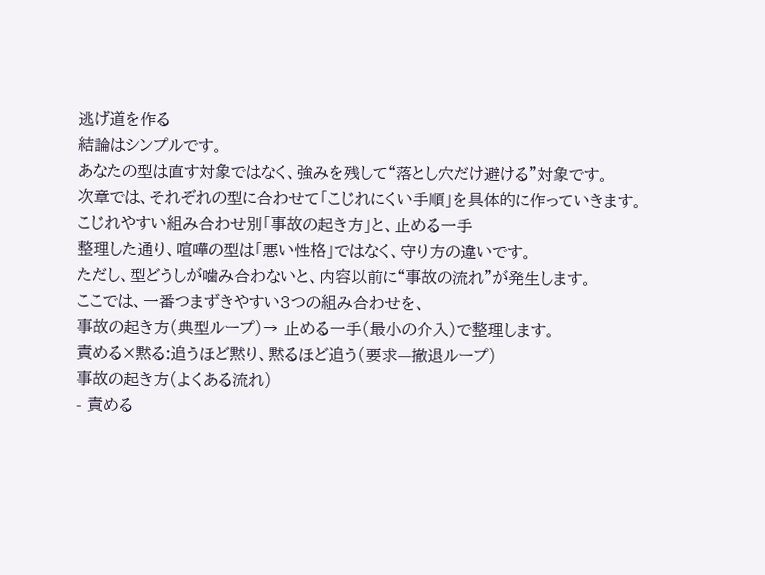逃げ道を作る
結論はシンプルです。
あなたの型は直す対象ではなく、強みを残して“落とし穴だけ避ける”対象です。
次章では、それぞれの型に合わせて「こじれにくい手順」を具体的に作っていきます。
こじれやすい組み合わせ別「事故の起き方」と、止める一手
整理した通り、喧嘩の型は「悪い性格」ではなく、守り方の違いです。
ただし、型どうしが噛み合わないと、内容以前に“事故の流れ”が発生します。
ここでは、一番つまずきやすい3つの組み合わせを、
事故の起き方(典型ループ)→ 止める一手(最小の介入)で整理します。
責める×黙る:追うほど黙り、黙るほど追う(要求—撤退ループ)
事故の起き方(よくある流れ)
- 責める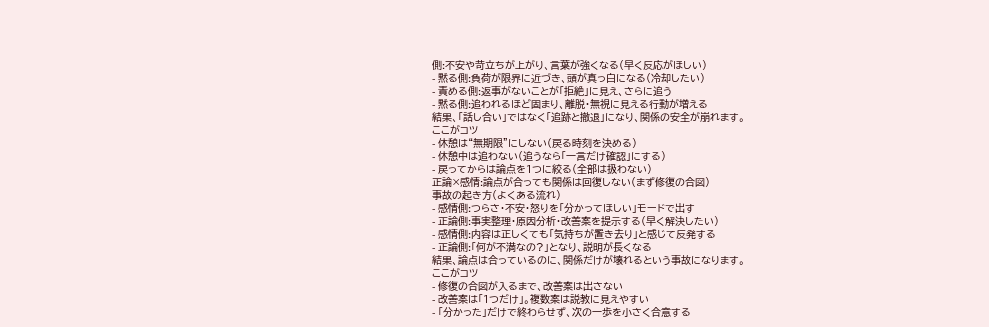側:不安や苛立ちが上がり、言葉が強くなる(早く反応がほしい)
- 黙る側:負荷が限界に近づき、頭が真っ白になる(冷却したい)
- 責める側:返事がないことが「拒絶」に見え、さらに追う
- 黙る側:追われるほど固まり、離脱・無視に見える行動が増える
結果、「話し合い」ではなく「追跡と撤退」になり、関係の安全が崩れます。
ここがコツ
- 休憩は“無期限”にしない(戻る時刻を決める)
- 休憩中は追わない(追うなら「一言だけ確認」にする)
- 戻ってからは論点を1つに絞る(全部は扱わない)
正論×感情:論点が合っても関係は回復しない(まず修復の合図)
事故の起き方(よくある流れ)
- 感情側:つらさ・不安・怒りを「分かってほしい」モードで出す
- 正論側:事実整理・原因分析・改善案を提示する(早く解決したい)
- 感情側:内容は正しくても「気持ちが置き去り」と感じて反発する
- 正論側:「何が不満なの?」となり、説明が長くなる
結果、論点は合っているのに、関係だけが壊れるという事故になります。
ここがコツ
- 修復の合図が入るまで、改善案は出さない
- 改善案は「1つだけ」。複数案は説教に見えやすい
- 「分かった」だけで終わらせず、次の一歩を小さく合意する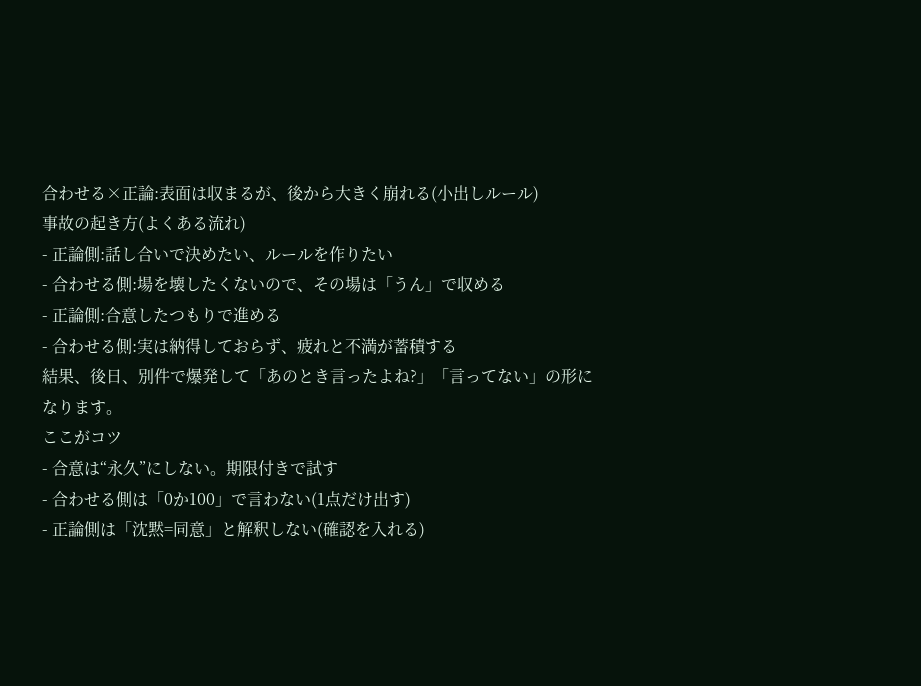合わせる×正論:表面は収まるが、後から大きく崩れる(小出しルール)
事故の起き方(よくある流れ)
- 正論側:話し合いで決めたい、ルールを作りたい
- 合わせる側:場を壊したくないので、その場は「うん」で収める
- 正論側:合意したつもりで進める
- 合わせる側:実は納得しておらず、疲れと不満が蓄積する
結果、後日、別件で爆発して「あのとき言ったよね?」「言ってない」の形になります。
ここがコツ
- 合意は“永久”にしない。期限付きで試す
- 合わせる側は「0か100」で言わない(1点だけ出す)
- 正論側は「沈黙=同意」と解釈しない(確認を入れる)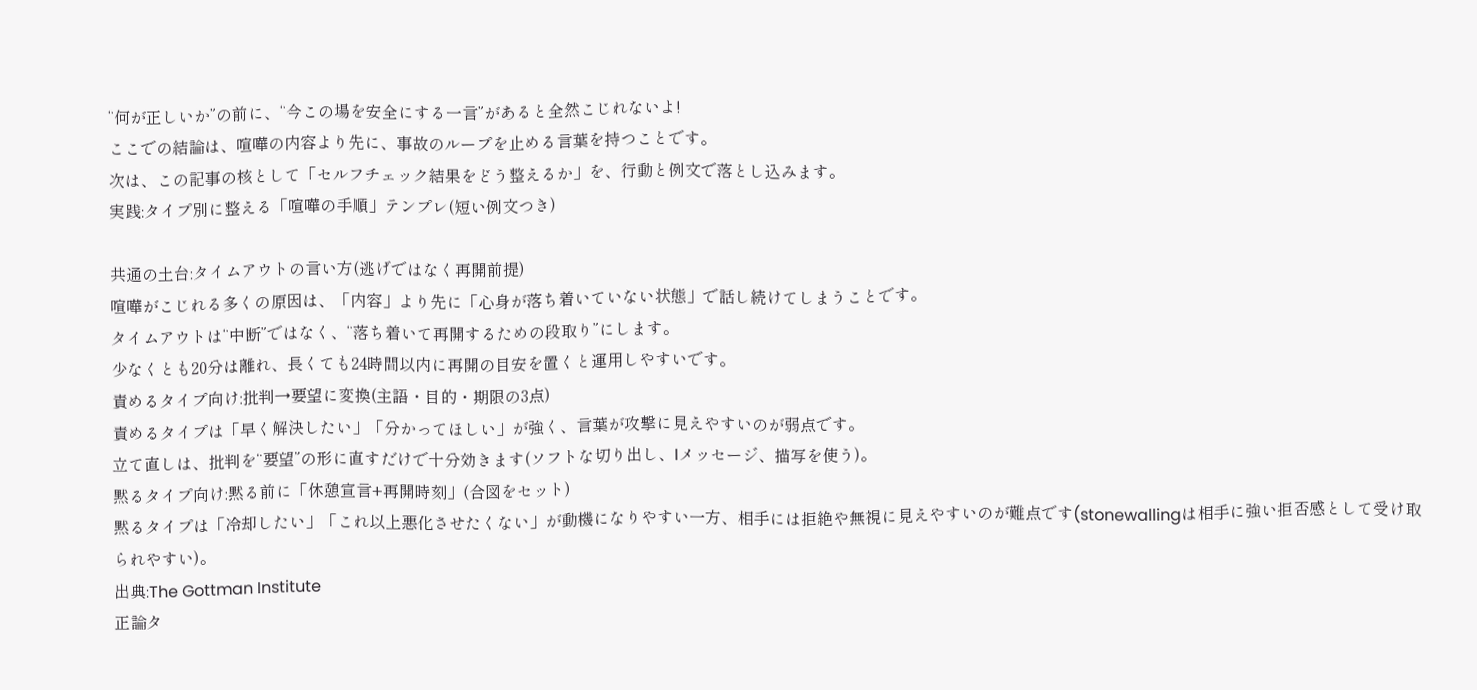“何が正しいか”の前に、“今この場を安全にする一言”があると全然こじれないよ!
ここでの結論は、喧嘩の内容より先に、事故のループを止める言葉を持つことです。
次は、この記事の核として「セルフチェック結果をどう整えるか」を、行動と例文で落とし込みます。
実践:タイプ別に整える「喧嘩の手順」テンプレ(短い例文つき)

共通の土台:タイムアウトの言い方(逃げではなく再開前提)
喧嘩がこじれる多くの原因は、「内容」より先に「心身が落ち着いていない状態」で話し続けてしまうことです。
タイムアウトは“中断”ではなく、“落ち着いて再開するための段取り”にします。
少なくとも20分は離れ、長くても24時間以内に再開の目安を置くと運用しやすいです。
責めるタイプ向け:批判→要望に変換(主語・目的・期限の3点)
責めるタイプは「早く解決したい」「分かってほしい」が強く、言葉が攻撃に見えやすいのが弱点です。
立て直しは、批判を“要望”の形に直すだけで十分効きます(ソフトな切り出し、Iメッセージ、描写を使う)。
黙るタイプ向け:黙る前に「休憩宣言+再開時刻」(合図をセット)
黙るタイプは「冷却したい」「これ以上悪化させたくない」が動機になりやすい一方、相手には拒絶や無視に見えやすいのが難点です(stonewallingは相手に強い拒否感として受け取られやすい)。
出典:The Gottman Institute
正論タ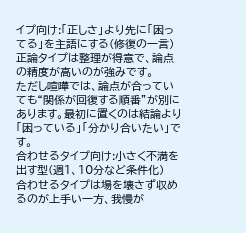イプ向け:「正しさ」より先に「困ってる」を主語にする(修復の一言)
正論タイプは整理が得意で、論点の精度が高いのが強みです。
ただし喧嘩では、論点が合っていても“関係が回復する順番”が別にあります。最初に置くのは結論より「困っている」「分かり合いたい」です。
合わせるタイプ向け:小さく不満を出す型(週1、10分など条件化)
合わせるタイプは場を壊さず収めるのが上手い一方、我慢が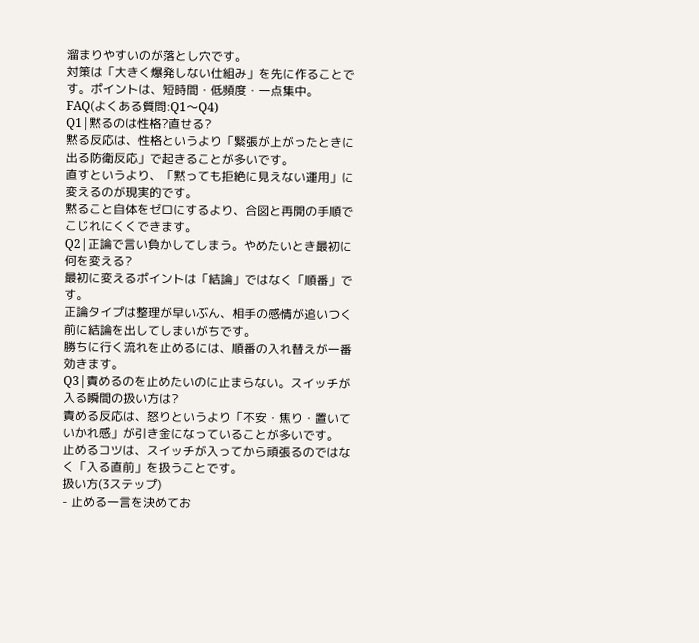溜まりやすいのが落とし穴です。
対策は「大きく爆発しない仕組み」を先に作ることです。ポイントは、短時間・低頻度・一点集中。
FAQ(よくある質問:Q1〜Q4)
Q1|黙るのは性格?直せる?
黙る反応は、性格というより「緊張が上がったときに出る防衛反応」で起きることが多いです。
直すというより、「黙っても拒絶に見えない運用」に変えるのが現実的です。
黙ること自体をゼロにするより、合図と再開の手順でこじれにくくできます。
Q2|正論で言い負かしてしまう。やめたいとき最初に何を変える?
最初に変えるポイントは「結論」ではなく「順番」です。
正論タイプは整理が早いぶん、相手の感情が追いつく前に結論を出してしまいがちです。
勝ちに行く流れを止めるには、順番の入れ替えが一番効きます。
Q3|責めるのを止めたいのに止まらない。スイッチが入る瞬間の扱い方は?
責める反応は、怒りというより「不安・焦り・置いていかれ感」が引き金になっていることが多いです。
止めるコツは、スイッチが入ってから頑張るのではなく「入る直前」を扱うことです。
扱い方(3ステップ)
- 止める一言を決めてお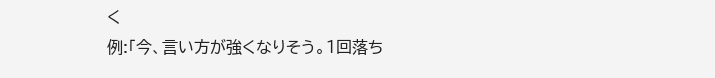く
例:「今、言い方が強くなりそう。1回落ち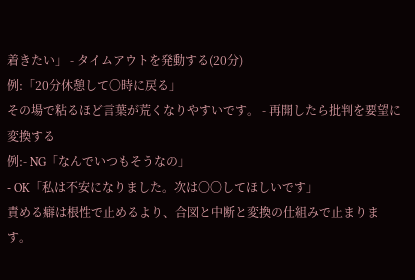着きたい」 - タイムアウトを発動する(20分)
例:「20分休憩して〇時に戻る」
その場で粘るほど言葉が荒くなりやすいです。 - 再開したら批判を要望に変換する
例:- NG「なんでいつもそうなの」
- OK「私は不安になりました。次は〇〇してほしいです」
責める癖は根性で止めるより、合図と中断と変換の仕組みで止まります。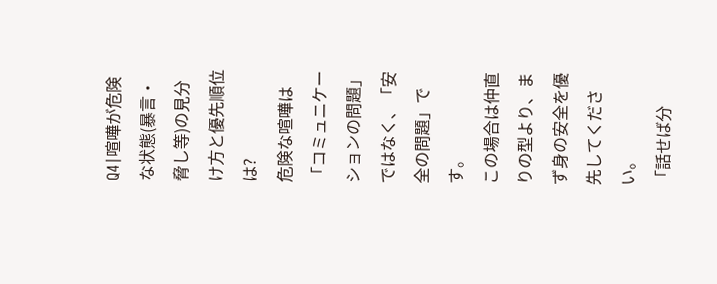Q4|喧嘩が危険な状態(暴言・脅し等)の見分け方と優先順位は?
危険な喧嘩は「コミュニケーションの問題」ではなく、「安全の問題」です。
この場合は仲直りの型より、まず身の安全を優先してください。
「話せば分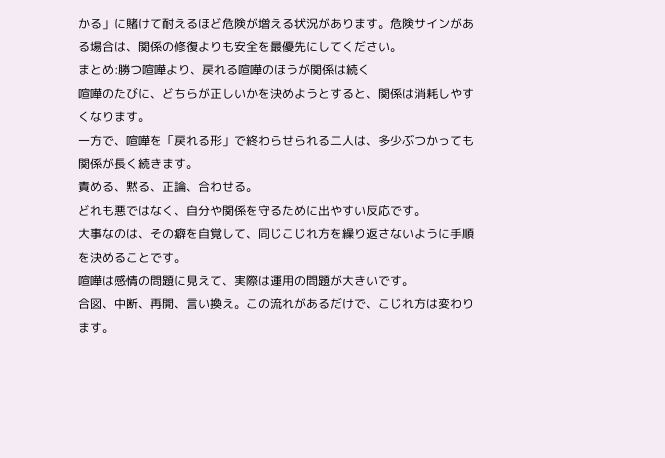かる」に賭けて耐えるほど危険が増える状況があります。危険サインがある場合は、関係の修復よりも安全を最優先にしてください。
まとめ:勝つ喧嘩より、戻れる喧嘩のほうが関係は続く
喧嘩のたびに、どちらが正しいかを決めようとすると、関係は消耗しやすくなります。
一方で、喧嘩を「戻れる形」で終わらせられる二人は、多少ぶつかっても関係が長く続きます。
責める、黙る、正論、合わせる。
どれも悪ではなく、自分や関係を守るために出やすい反応です。
大事なのは、その癖を自覚して、同じこじれ方を繰り返さないように手順を決めることです。
喧嘩は感情の問題に見えて、実際は運用の問題が大きいです。
合図、中断、再開、言い換え。この流れがあるだけで、こじれ方は変わります。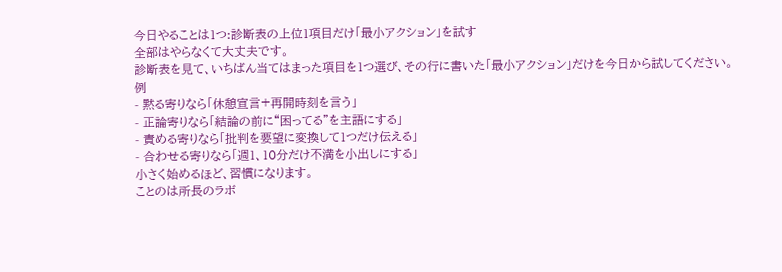今日やることは1つ:診断表の上位1項目だけ「最小アクション」を試す
全部はやらなくて大丈夫です。
診断表を見て、いちばん当てはまった項目を1つ選び、その行に書いた「最小アクション」だけを今日から試してください。
例
- 黙る寄りなら「休憩宣言+再開時刻を言う」
- 正論寄りなら「結論の前に“困ってる”を主語にする」
- 責める寄りなら「批判を要望に変換して1つだけ伝える」
- 合わせる寄りなら「週1、10分だけ不満を小出しにする」
小さく始めるほど、習慣になります。
ことのは所長のラボ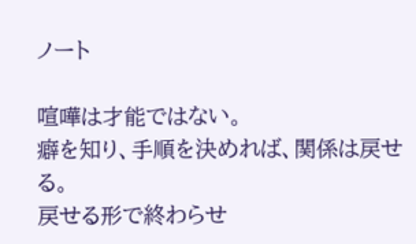ノート

喧嘩は才能ではない。
癖を知り、手順を決めれば、関係は戻せる。
戻せる形で終わらせ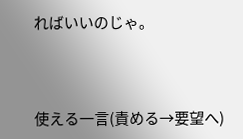ればいいのじゃ。



使える一言(責める→要望へ)